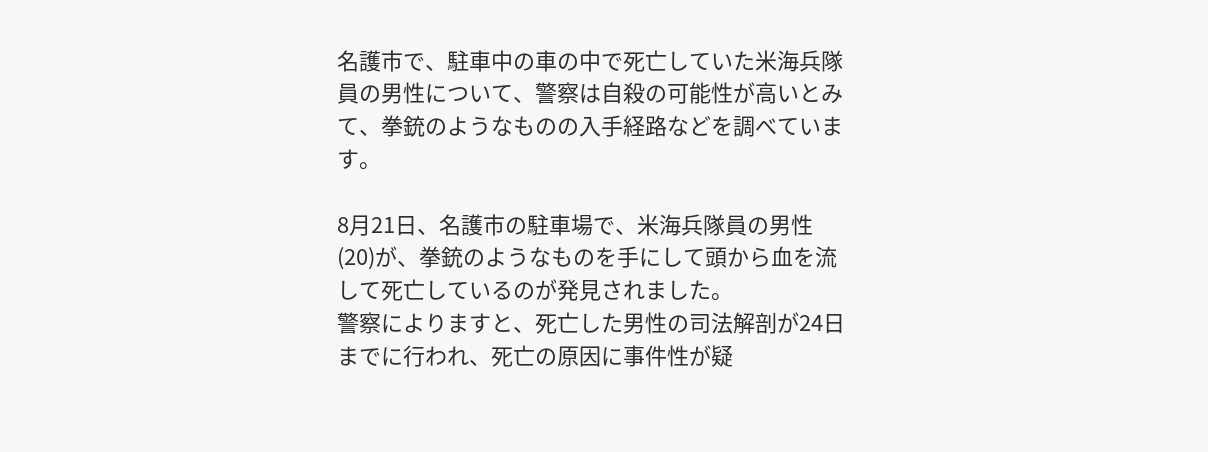名護市で、駐車中の車の中で死亡していた米海兵隊員の男性について、警察は自殺の可能性が高いとみて、拳銃のようなものの入手経路などを調べています。

8月21日、名護市の駐車場で、米海兵隊員の男性(20)が、拳銃のようなものを手にして頭から血を流して死亡しているのが発見されました。
警察によりますと、死亡した男性の司法解剖が24日までに行われ、死亡の原因に事件性が疑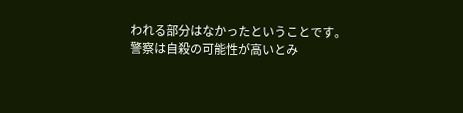われる部分はなかったということです。
警察は自殺の可能性が高いとみ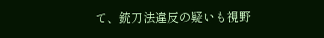て、銃刀法違反の疑いも視野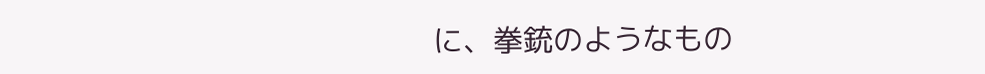に、拳銃のようなもの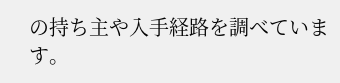の持ち主や入手経路を調べています。